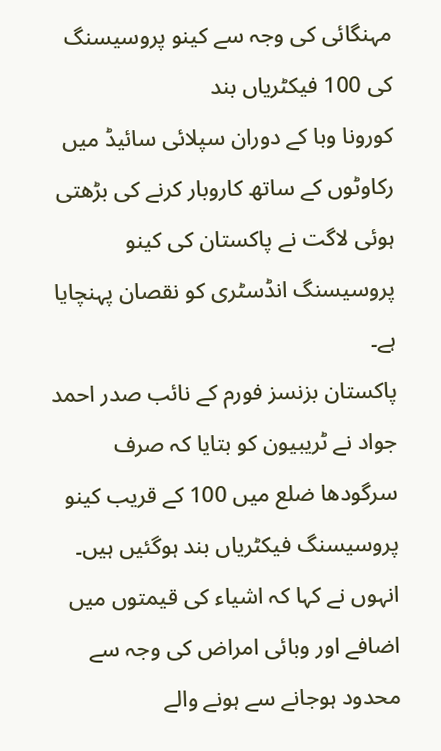مہنگائی کی وجہ سے کینو پروسیسنگ کی 100 فیکٹریاں بند
کورونا وبا کے دوران سپلائی سائیڈ میں رکاوٹوں کے ساتھ کاروبار کرنے کی بڑھتی ہوئی لاگت نے پاکستان کی کینو پروسیسنگ انڈسٹری کو نقصان پہنچایا ہے۔
پاکستان بزنسز فورم کے نائب صدر احمد جواد نے ٹریبیون کو بتایا کہ صرف سرگودھا ضلع میں 100 کے قریب کینو پروسیسنگ فیکٹریاں بند ہوگئیں ہیں۔
انہوں نے کہا کہ اشیاء کی قیمتوں میں اضافے اور وبائی امراض کی وجہ سے محدود ہوجانے سے ہونے والے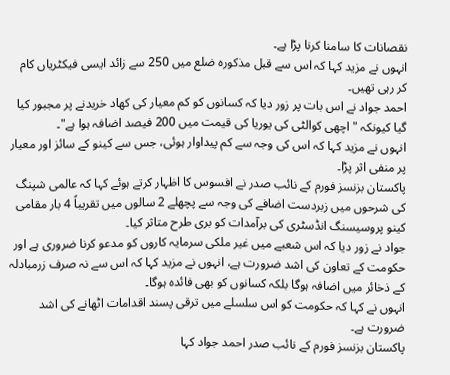نقصانات کا سامنا کرنا پڑا ہے۔
انہوں نے مزید کہا کہ اس سے قبل مذکورہ ضلع میں 250 سے زائد ایسی فیکٹریاں کام کر رہی تھیں۔
احمد جواد نے اس بات پر زور دیا کہ کسانوں کو کم معیار کی کھاد خریدنے پر مجبور کیا گیا کیونکہ "اچھی کوالٹی کی یوریا کی قیمت میں 200 فیصد اضافہ ہوا ہے"۔
انہوں نے مزید کہا کہ اس کی وجہ سے کم پیداوار ہوئی، جس سے کینو کے سائز اور معیار پر منفی اثر پڑا۔
پاکستان بزنسز فورم کے نائب صدر نے افسوس کا اظہار کرتے ہوئے کہا کہ عالمی شپنگ کی شرحوں میں زبردست اضافے کی وجہ سے پچھلے 2 سالوں میں تقریباً 4 بار مقامی کینو پروسیسنگ انڈسٹری کی برآمدات کو بری طرح متاثر کیا۔
جواد نے زور دیا کہ اس شعبے میں غیر ملکی سرمایہ کاروں کو مدعو کرنا ضروری ہے اور حکومت کے تعاون کی اشد ضرورت ہے، انہوں نے مزید کہا کہ اس سے نہ صرف زرمبادلہ کے ذخائر میں اضافہ ہوگا بلکہ کسانوں کو بھی فائدہ ہوگا۔
انہوں نے کہا کہ حکومت کو اس سلسلے میں ترقی پسند اقدامات اٹھانے کی اشد ضرورت ہے۔
پاکستان بزنسز فورم کے نائب صدر احمد جواد کہا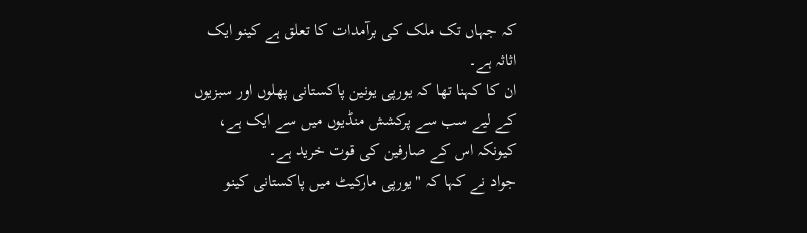کہ جہاں تک ملک کی برآمدات کا تعلق ہے کینو ایک اثاثہ ہے۔
ان کا کہنا تھا کہ یورپی یونین پاکستانی پھلوں اور سبزیوں کے لیے سب سے پرکشش منڈیوں میں سے ایک ہے، کیونکہ اس کے صارفین کی قوت خرید ہے۔
جواد نے کہا کہ "یورپی مارکیٹ میں پاکستانی کینو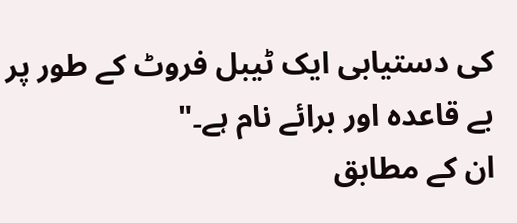کی دستیابی ایک ٹیبل فروٹ کے طور پر بے قاعدہ اور برائے نام ہے۔"
ان کے مطابق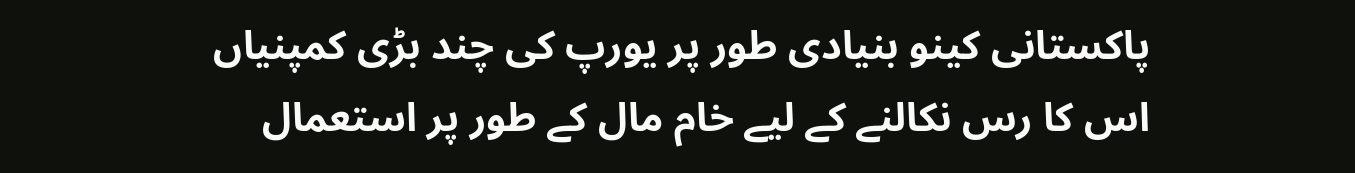پاکستانی کینو بنیادی طور پر یورپ کی چند بڑی کمپنیاں اس کا رس نکالنے کے لیے خام مال کے طور پر استعمال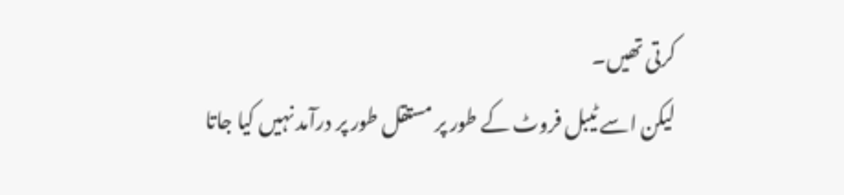کرتی تھیں۔
لیکن اسے ٹیبل فروٹ کے طور پر مستقل طور پر درآمد نہیں کیا جاتا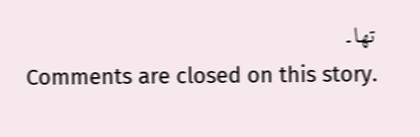تھا۔
Comments are closed on this story.